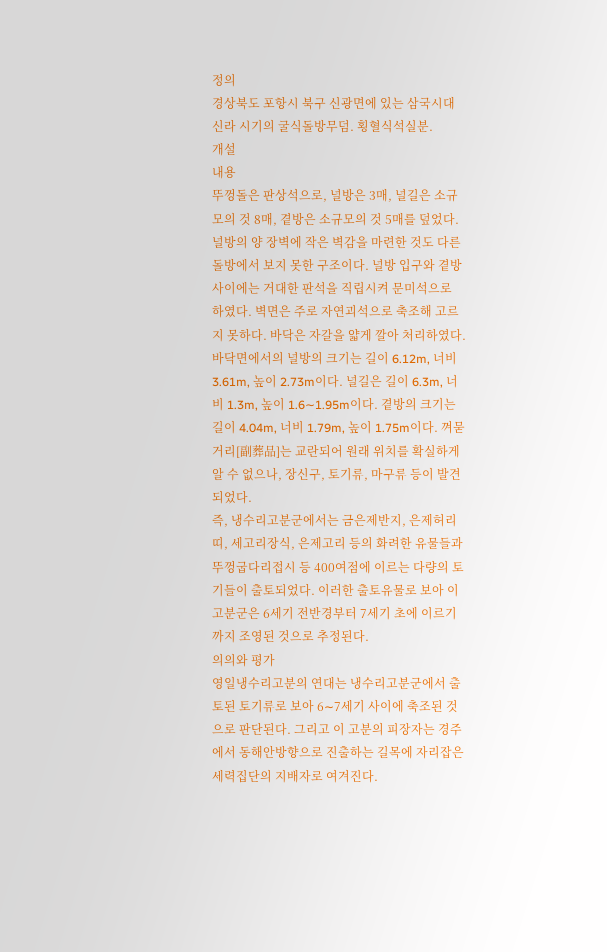정의
경상북도 포항시 북구 신광면에 있는 삼국시대 신라 시기의 굴식돌방무덤. 횡혈식석실분.
개설
내용
뚜껑돌은 판상석으로, 널방은 3매, 널길은 소규모의 것 8매, 곁방은 소규모의 것 5매를 덮었다. 널방의 양 장벽에 작은 벽감을 마련한 것도 다른 돌방에서 보지 못한 구조이다. 널방 입구와 곁방 사이에는 거대한 판석을 직립시켜 문미석으로 하였다. 벽면은 주로 자연괴석으로 축조해 고르지 못하다. 바닥은 자갈을 얇게 깔아 처리하였다.
바닥면에서의 널방의 크기는 길이 6.12m, 너비 3.61m, 높이 2.73m이다. 널길은 길이 6.3m, 너비 1.3m, 높이 1.6∼1.95m이다. 곁방의 크기는 길이 4.04m, 너비 1.79m, 높이 1.75m이다. 껴묻거리[副葬品]는 교란되어 원래 위치를 확실하게 알 수 없으나, 장신구, 토기류, 마구류 등이 발견되었다.
즉, 냉수리고분군에서는 금은제반지, 은제허리띠, 세고리장식, 은제고리 등의 화려한 유물들과 뚜껑굽다리접시 등 400여점에 이르는 다량의 토기들이 출토되었다. 이러한 출토유물로 보아 이 고분군은 6세기 전반경부터 7세기 초에 이르기까지 조영된 것으로 추정된다.
의의와 평가
영일냉수리고분의 연대는 냉수리고분군에서 출토된 토기류로 보아 6∼7세기 사이에 축조된 것으로 판단된다. 그리고 이 고분의 피장자는 경주에서 동해안방향으로 진출하는 길목에 자리잡은 세력집단의 지배자로 여겨진다.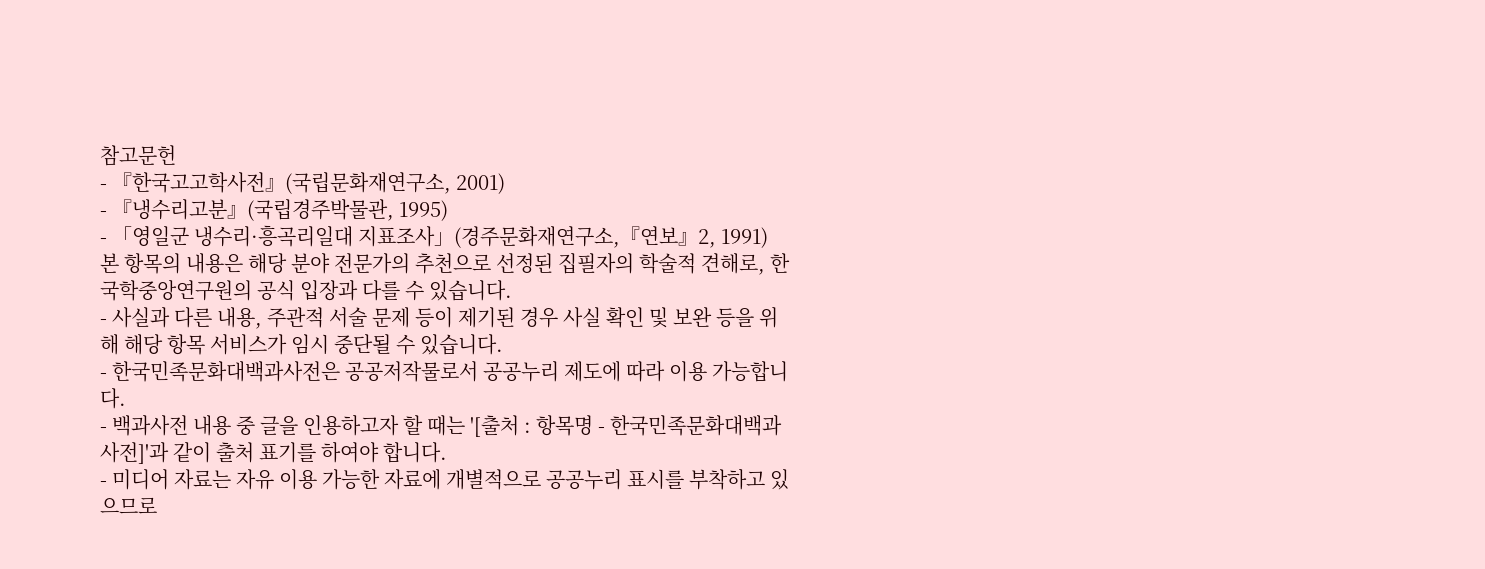참고문헌
- 『한국고고학사전』(국립문화재연구소, 2001)
- 『냉수리고분』(국립경주박물관, 1995)
- 「영일군 냉수리·흥곡리일대 지표조사」(경주문화재연구소,『연보』2, 1991)
본 항목의 내용은 해당 분야 전문가의 추천으로 선정된 집필자의 학술적 견해로, 한국학중앙연구원의 공식 입장과 다를 수 있습니다.
- 사실과 다른 내용, 주관적 서술 문제 등이 제기된 경우 사실 확인 및 보완 등을 위해 해당 항목 서비스가 임시 중단될 수 있습니다.
- 한국민족문화대백과사전은 공공저작물로서 공공누리 제도에 따라 이용 가능합니다.
- 백과사전 내용 중 글을 인용하고자 할 때는 '[출처 : 항목명 - 한국민족문화대백과사전]'과 같이 출처 표기를 하여야 합니다.
- 미디어 자료는 자유 이용 가능한 자료에 개별적으로 공공누리 표시를 부착하고 있으므로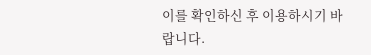이를 확인하신 후 이용하시기 바랍니다.